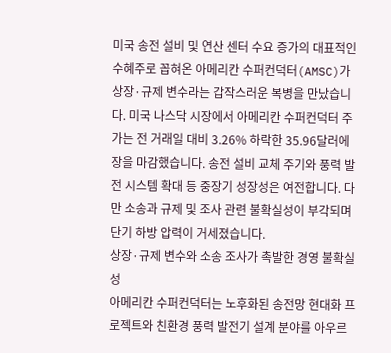미국 송전 설비 및 연산 센터 수요 증가의 대표적인 수혜주로 꼽혀온 아메리칸 수퍼컨덕터(AMSC)가 상장·규제 변수라는 갑작스러운 복병을 만났습니다. 미국 나스닥 시장에서 아메리칸 수퍼컨덕터 주가는 전 거래일 대비 3.26% 하락한 35.96달러에 장을 마감했습니다. 송전 설비 교체 주기와 풍력 발전 시스템 확대 등 중장기 성장성은 여전합니다. 다만 소송과 규제 및 조사 관련 불확실성이 부각되며 단기 하방 압력이 거세졌습니다.
상장·규제 변수와 소송 조사가 촉발한 경영 불확실성
아메리칸 수퍼컨덕터는 노후화된 송전망 현대화 프로젝트와 친환경 풍력 발전기 설계 분야를 아우르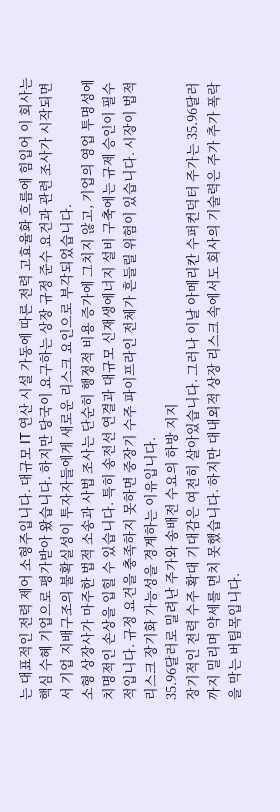는 대표적인 전력 제어 소형주입니다. 대규모 IT 연산 시설 가동에 따른 전력 고효율화 흐름에 힘입어 이 회사는 핵심 수혜 기업으로 평가받아 왔습니다. 하지만 당국이 요구하는 상장 규정 준수 요건과 관련 조사가 시작되면서 기업 지배구조의 불확실성이 투자자들에게 새로운 리스크 요인으로 부각되었습니다.
소형 상장사가 마주한 법적 소송과 사법 조사는 단순히 행정적 비용 증가에 그치지 않고, 기업의 영업 투명성에 치명적인 손상을 입힐 수 있습니다. 특히 송전선 연결과 대규모 신재생에너지 설비 구축에는 규제 승인이 필수적입니다. 규정 요건을 충족하지 못하면 중장기 수주 파이프라인 전체가 흔들릴 위험이 있습니다. 시장이 법적 리스크 장기화 가능성을 경계하는 이유입니다.
35.96달러로 밀려난 주가와 송배전 수요의 하방 지지
장기적인 전력 수주 확대 기대감은 여전히 살아있습니다. 그러나 이날 아메리칸 수퍼컨덕터 주가는 35.96달러까지 밀리며 약세를 면치 못했습니다. 하지만 대내외적 상장 리스크 속에서도 회사의 기술력은 주가 추가 폭락을 막는 버팀목입니다.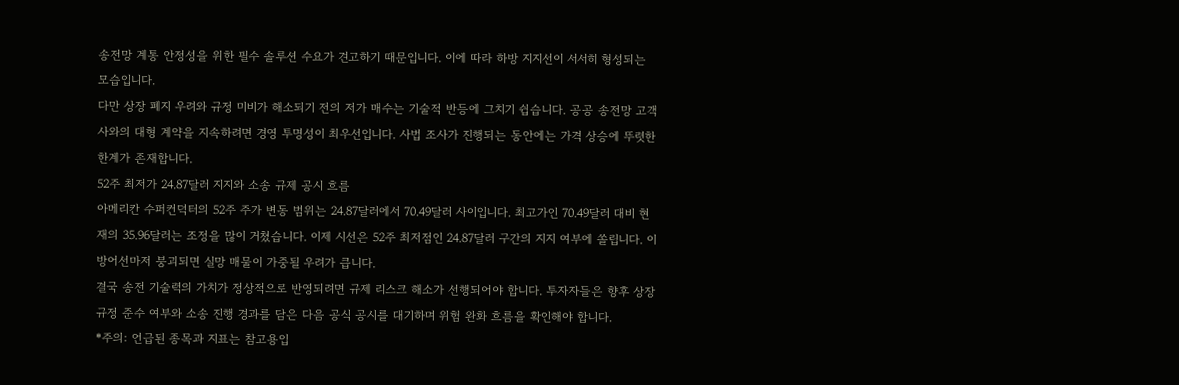송전망 계통 안정성을 위한 필수 솔루션 수요가 견고하기 때문입니다. 이에 따라 하방 지지선이 서서히 형성되는 모습입니다.
다만 상장 폐지 우려와 규정 미비가 해소되기 전의 저가 매수는 기술적 반등에 그치기 쉽습니다. 공공 송전망 고객사와의 대형 계약을 지속하려면 경영 투명성이 최우선입니다. 사법 조사가 진행되는 동안에는 가격 상승에 뚜렷한 한계가 존재합니다.
52주 최저가 24.87달러 지지와 소송 규제 공시 흐름
아메리칸 수퍼컨덕터의 52주 주가 변동 범위는 24.87달러에서 70.49달러 사이입니다. 최고가인 70.49달러 대비 현재의 35.96달러는 조정을 많이 거쳤습니다. 이제 시선은 52주 최저점인 24.87달러 구간의 지지 여부에 쏠립니다. 이 방어선마저 붕괴되면 실망 매물이 가중될 우려가 큽니다.
결국 송전 기술력의 가치가 정상적으로 반영되려면 규제 리스크 해소가 선행되어야 합니다. 투자자들은 향후 상장 규정 준수 여부와 소송 진행 경과를 담은 다음 공식 공시를 대기하며 위험 완화 흐름을 확인해야 합니다.
*주의: 언급된 종목과 지표는 참고용입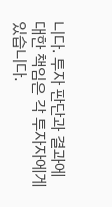니다. 투자 판단과 결과에 대한 책임은 각 투자자에게 있습니다.